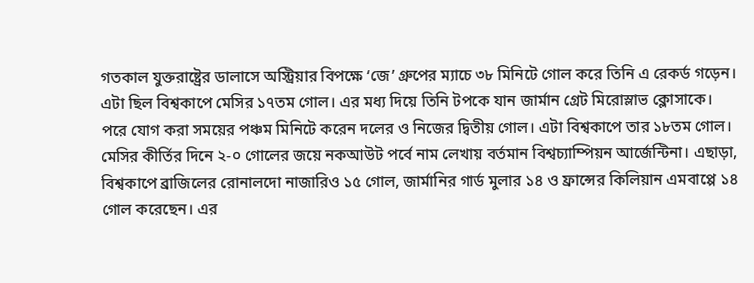গতকাল যুক্তরাষ্ট্রের ডালাসে অস্ট্রিয়ার বিপক্ষে ‘জে’ গ্রুপের ম্যাচে ৩৮ মিনিটে গোল করে তিনি এ রেকর্ড গড়েন। এটা ছিল বিশ্বকাপে মেসির ১৭তম গোল। এর মধ্য দিয়ে তিনি টপকে যান জার্মান গ্রেট মিরোস্লাভ ক্লোসাকে। পরে যোগ করা সময়ের পঞ্চম মিনিটে করেন দলের ও নিজের দ্বিতীয় গোল। এটা বিশ্বকাপে তার ১৮তম গোল। মেসির কীর্তির দিনে ২-০ গোলের জয়ে নকআউট পর্বে নাম লেখায় বর্তমান বিশ্বচ্যাম্পিয়ন আর্জেন্টিনা। এছাড়া,
বিশ্বকাপে ব্রাজিলের রোনালদো নাজারিও ১৫ গোল, জার্মানির গার্ড মুলার ১৪ ও ফ্রান্সের কিলিয়ান এমবাপ্পে ১৪ গোল করেছেন। এর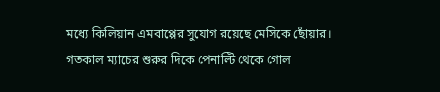মধ্যে কিলিয়ান এমবাপ্পের সুযোগ রয়েছে মেসিকে ছোঁয়ার।
গতকাল ম্যাচের শুরুর দিকে পেনাল্টি থেকে গোল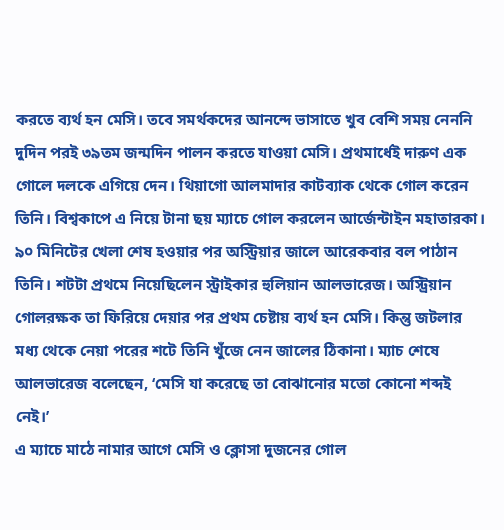করতে ব্যর্থ হন মেসি। তবে সমর্থকদের আনন্দে ভাসাতে খুব বেশি সময় নেননি দুদিন পরই ৩৯তম জন্মদিন পালন করতে যাওয়া মেসি। প্রথমার্ধেই দারুণ এক গোলে দলকে এগিয়ে দেন। থিয়াগো আলমাদার কাটব্যাক থেকে গোল করেন তিনি। বিশ্বকাপে এ নিয়ে টানা ছয় ম্যাচে গোল করলেন আর্জেন্টাইন মহাতারকা। ৯০ মিনিটের খেলা শেষ হওয়ার পর অস্ট্রিয়ার জালে আরেকবার বল পাঠান তিনি। শটটা প্রথমে নিয়েছিলেন স্ট্রাইকার হুলিয়ান আলভারেজ। অস্ট্রিয়ান গোলরক্ষক তা ফিরিয়ে দেয়ার পর প্রথম চেষ্টায় ব্যর্থ হন মেসি। কিন্তু জটলার মধ্য থেকে নেয়া পরের শটে তিনি খুঁজে নেন জালের ঠিকানা। ম্যাচ শেষে আলভারেজ বলেছেন, ‘মেসি যা করেছে তা বোঝানোর মতো কোনো শব্দই নেই।’
এ ম্যাচে মাঠে নামার আগে মেসি ও ক্লোসা দুজনের গোল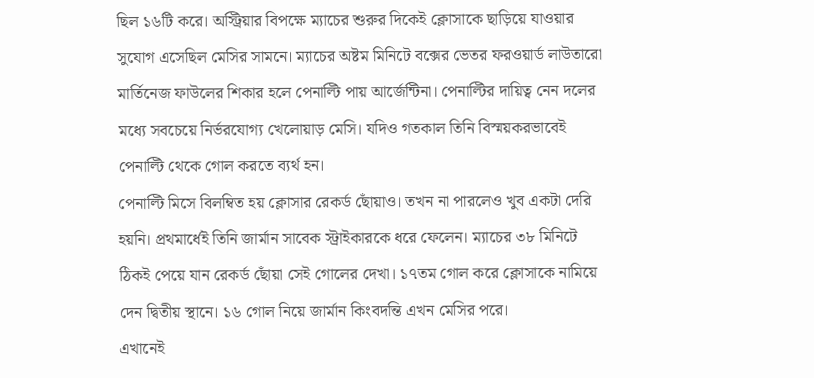ছিল ১৬টি করে। অস্ট্রিয়ার বিপক্ষে ম্যাচের শুরুর দিকেই ক্লোসাকে ছাড়িয়ে যাওয়ার সুযোগ এসেছিল মেসির সামনে। ম্যাচের অষ্টম মিনিটে বক্সের ভেতর ফরওয়ার্ড লাউতারো মার্তিনেজ ফাউলের শিকার হলে পেনাল্টি পায় আর্জেন্টিনা। পেনাল্টির দায়িত্ব নেন দলের মধ্যে সবচেয়ে নির্ভরযোগ্য খেলোয়াড় মেসি। যদিও গতকাল তিনি বিস্ময়করভাবেই পেনাল্টি থেকে গোল করতে ব্যর্থ হন।
পেনাল্টি মিসে বিলম্বিত হয় ক্লোসার রেকর্ড ছোঁয়াও। তখন না পারলেও খুব একটা দেরি হয়নি। প্রথমার্ধেই তিনি জার্মান সাবেক স্ট্রাইকারকে ধরে ফেলেন। ম্যাচের ৩৮ মিনিটে ঠিকই পেয়ে যান রেকর্ড ছোঁয়া সেই গোলের দেখা। ১৭তম গোল করে ক্লোসাকে নামিয়ে দেন দ্বিতীয় স্থানে। ১৬ গোল নিয়ে জার্মান কিংবদন্তি এখন মেসির পরে।
এখানেই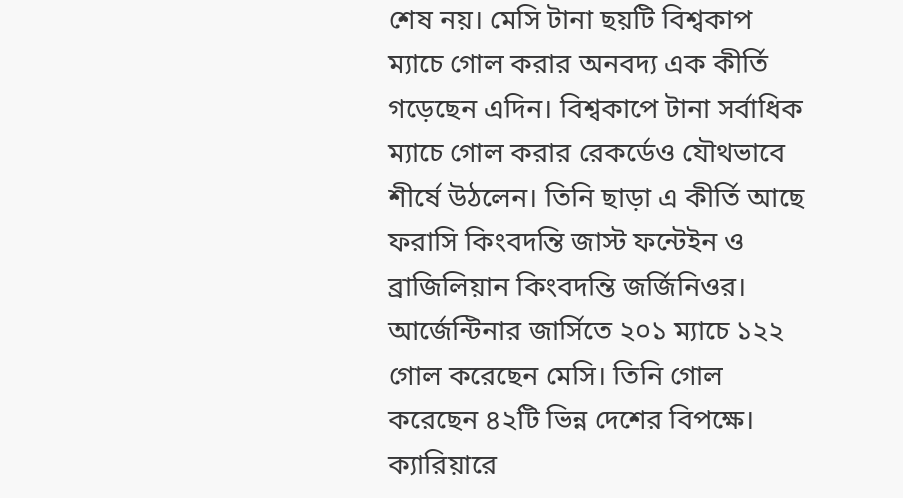শেষ নয়। মেসি টানা ছয়টি বিশ্বকাপ ম্যাচে গোল করার অনবদ্য এক কীর্তি গড়েছেন এদিন। বিশ্বকাপে টানা সর্বাধিক ম্যাচে গোল করার রেকর্ডেও যৌথভাবে শীর্ষে উঠলেন। তিনি ছাড়া এ কীর্তি আছে ফরাসি কিংবদন্তি জাস্ট ফন্টেইন ও ব্রাজিলিয়ান কিংবদন্তি জর্জিনিওর।
আর্জেন্টিনার জার্সিতে ২০১ ম্যাচে ১২২ গোল করেছেন মেসি। তিনি গোল করেছেন ৪২টি ভিন্ন দেশের বিপক্ষে।
ক্যারিয়ারে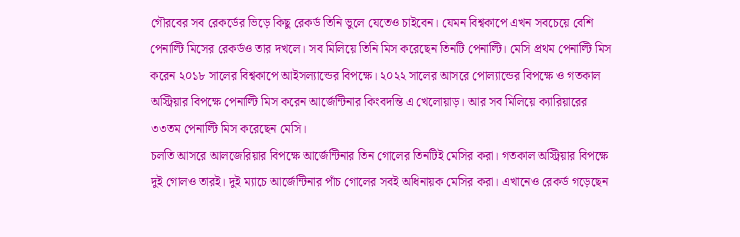গৌরবের সব রেকর্ডের ভিড়ে কিছু রেকর্ড তিনি ভুলে যেতেও চাইবেন। যেমন বিশ্বকাপে এখন সবচেয়ে বেশি পেনাল্টি মিসের রেকর্ডও তার দখলে। সব মিলিয়ে তিনি মিস করেছেন তিনটি পেনাল্টি। মেসি প্রথম পেনাল্টি মিস করেন ২০১৮ সালের বিশ্বকাপে আইসল্যান্ডের বিপক্ষে। ২০২২ সালের আসরে পোল্যান্ডের বিপক্ষে ও গতকাল অস্ট্রিয়ার বিপক্ষে পেনাল্টি মিস করেন আর্জেন্টিনার কিংবদন্তি এ খেলোয়াড়। আর সব মিলিয়ে ক্যারিয়ারের ৩৩তম পেনাল্টি মিস করেছেন মেসি।
চলতি আসরে আলজেরিয়ার বিপক্ষে আর্জেন্টিনার তিন গোলের তিনটিই মেসির করা। গতকাল অস্ট্রিয়ার বিপক্ষে দুই গোলও তারই। দুই ম্যাচে আর্জেন্টিনার পাঁচ গোলের সবই অধিনায়ক মেসির করা। এখানেও রেকর্ড গড়েছেন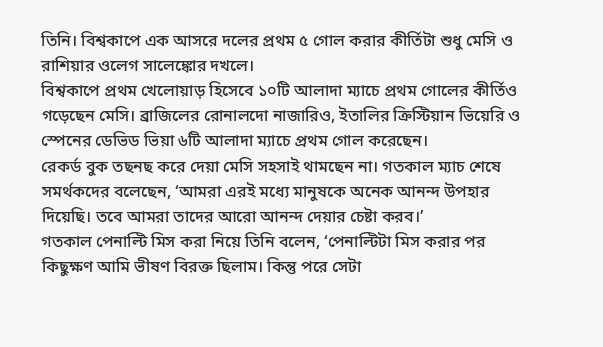তিনি। বিশ্বকাপে এক আসরে দলের প্রথম ৫ গোল করার কীর্তিটা শুধু মেসি ও রাশিয়ার ওলেগ সালেঙ্কোর দখলে।
বিশ্বকাপে প্রথম খেলোয়াড় হিসেবে ১০টি আলাদা ম্যাচে প্রথম গোলের কীর্তিও গড়েছেন মেসি। ব্রাজিলের রোনালদো নাজারিও, ইতালির ক্রিস্টিয়ান ভিয়েরি ও স্পেনের ডেভিড ভিয়া ৬টি আলাদা ম্যাচে প্রথম গোল করেছেন।
রেকর্ড বুক তছনছ করে দেয়া মেসি সহসাই থামছেন না। গতকাল ম্যাচ শেষে সমর্থকদের বলেছেন, ‘আমরা এরই মধ্যে মানুষকে অনেক আনন্দ উপহার দিয়েছি। তবে আমরা তাদের আরো আনন্দ দেয়ার চেষ্টা করব।’
গতকাল পেনাল্টি মিস করা নিয়ে তিনি বলেন, ‘পেনাল্টিটা মিস করার পর কিছুক্ষণ আমি ভীষণ বিরক্ত ছিলাম। কিন্তু পরে সেটা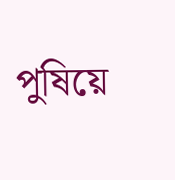পুষিয়ে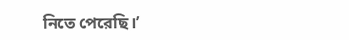নিতে পেরেছি।’